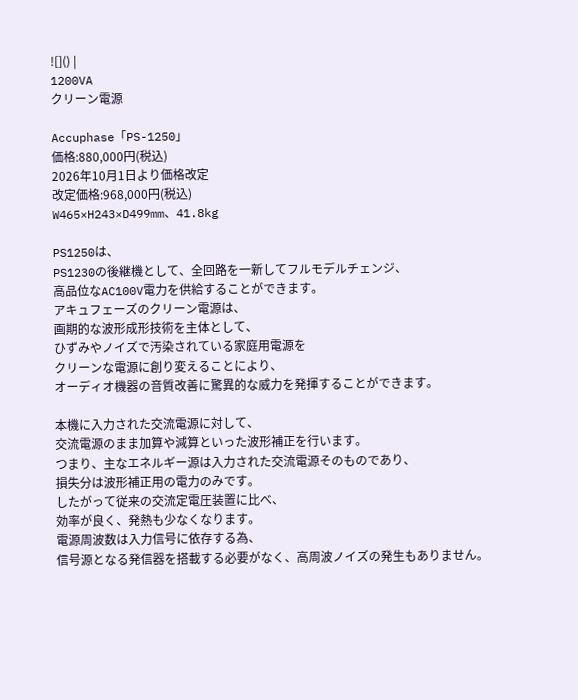![]() |
1200VA
クリーン電源

Accuphase「PS-1250」
価格:880,000円(税込)
2026年10月1日より価格改定
改定価格:968,000円(税込)
W465×H243×D499mm、41.8kg

PS1250は、
PS1230の後継機として、全回路を一新してフルモデルチェンジ、
高品位なAC100V電力を供給することができます。
アキュフェーズのクリーン電源は、
画期的な波形成形技術を主体として、
ひずみやノイズで汚染されている家庭用電源を
クリーンな電源に創り変えることにより、
オーディオ機器の音質改善に驚異的な威力を発揮することができます。

本機に入力された交流電源に対して、
交流電源のまま加算や減算といった波形補正を行います。
つまり、主なエネルギー源は入力された交流電源そのものであり、
損失分は波形補正用の電力のみです。
したがって従来の交流定電圧装置に比べ、
効率が良く、発熱も少なくなります。
電源周波数は入力信号に依存する為、
信号源となる発信器を搭載する必要がなく、高周波ノイズの発生もありません。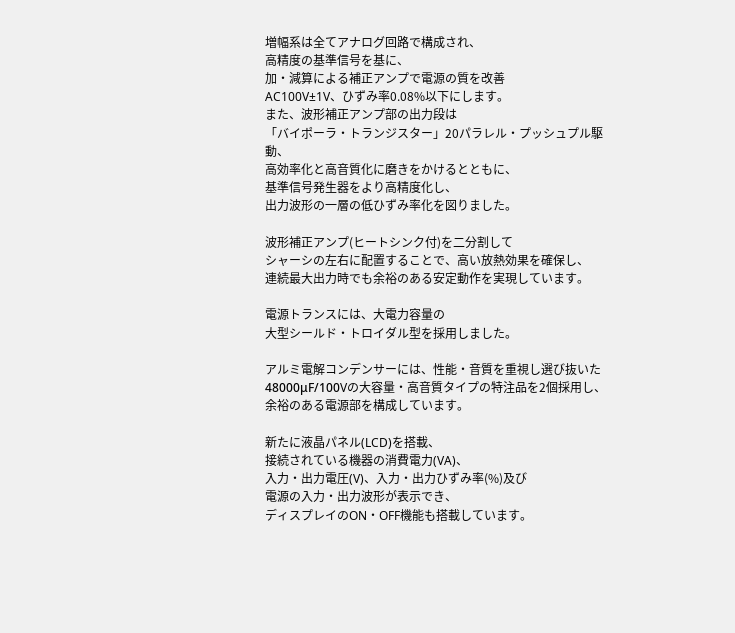増幅系は全てアナログ回路で構成され、
高精度の基準信号を基に、
加・減算による補正アンプで電源の質を改善
AC100V±1V、ひずみ率0.08%以下にします。
また、波形補正アンプ部の出力段は
「バイポーラ・トランジスター」20パラレル・プッシュプル駆動、
高効率化と高音質化に磨きをかけるとともに、
基準信号発生器をより高精度化し、
出力波形の一層の低ひずみ率化を図りました。

波形補正アンプ(ヒートシンク付)を二分割して
シャーシの左右に配置することで、高い放熱効果を確保し、
連続最大出力時でも余裕のある安定動作を実現しています。

電源トランスには、大電力容量の
大型シールド・トロイダル型を採用しました。

アルミ電解コンデンサーには、性能・音質を重視し選び抜いた
48000μF/100Vの大容量・高音質タイプの特注品を2個採用し、
余裕のある電源部を構成しています。

新たに液晶パネル(LCD)を搭載、
接続されている機器の消費電力(VA)、
入力・出力電圧(V)、入力・出力ひずみ率(%)及び
電源の入力・出力波形が表示でき、
ディスプレイのON・OFF機能も搭載しています。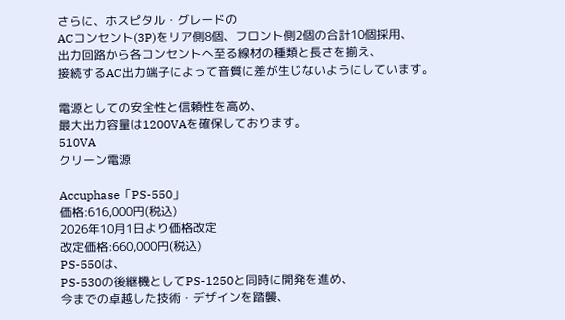さらに、ホスピタル・グレードの
ACコンセント(3P)をリア側8個、フロント側2個の合計10個採用、
出力回路から各コンセントへ至る線材の種類と長さを揃え、
接続するAC出力端子によって音質に差が生じないようにしています。

電源としての安全性と信頼性を高め、
最大出力容量は1200VAを確保しております。
510VA
クリーン電源

Accuphase「PS-550」
価格:616,000円(税込)
2026年10月1日より価格改定
改定価格:660,000円(税込)
PS-550は、
PS-530の後継機としてPS-1250と同時に開発を進め、
今までの卓越した技術・デザインを踏襲、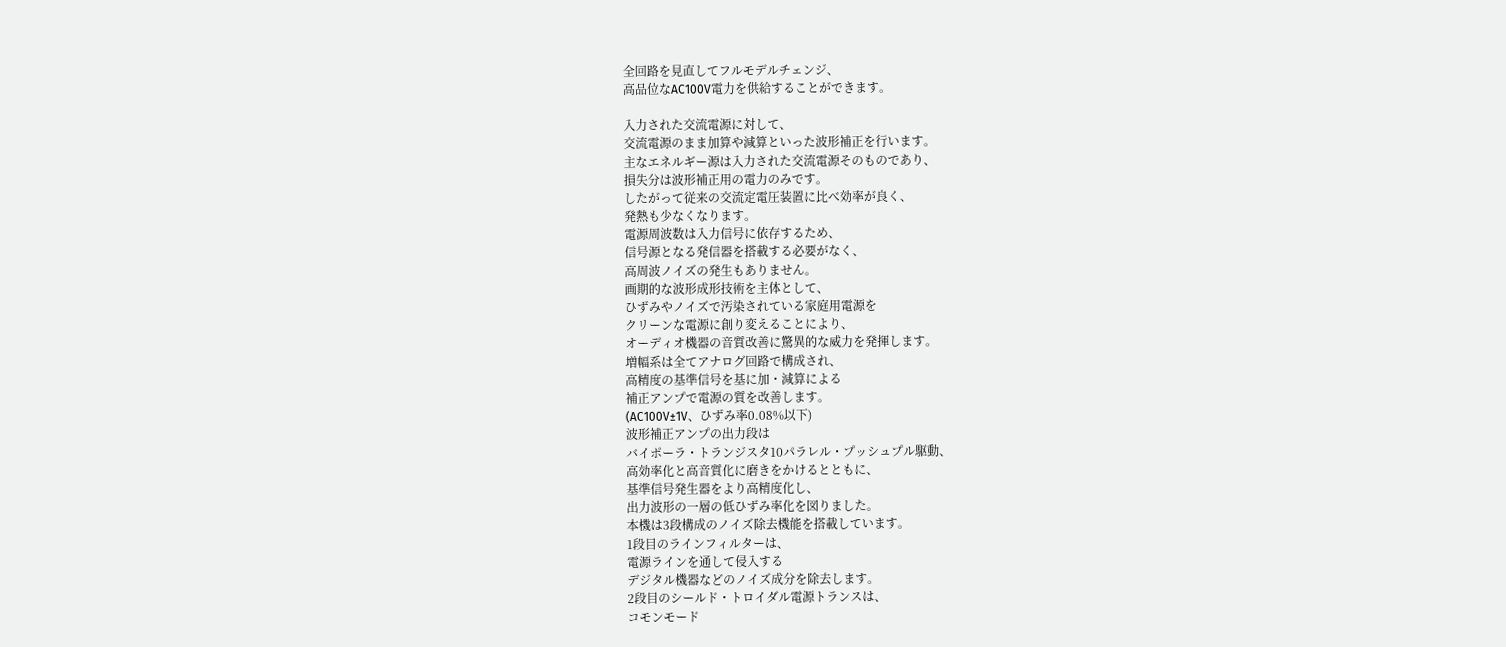全回路を見直してフルモデルチェンジ、
高品位なAC100V電力を供給することができます。

入力された交流電源に対して、
交流電源のまま加算や減算といった波形補正を行います。
主なエネルギー源は入力された交流電源そのものであり、
損失分は波形補正用の電力のみです。
したがって従来の交流定電圧装置に比べ効率が良く、
発熱も少なくなります。
電源周波数は入力信号に依存するため、
信号源となる発信器を搭載する必要がなく、
高周波ノイズの発生もありません。
画期的な波形成形技術を主体として、
ひずみやノイズで汚染されている家庭用電源を
クリーンな電源に創り変えることにより、
オーディオ機器の音質改善に驚異的な威力を発揮します。
増幅系は全てアナログ回路で構成され、
高精度の基準信号を基に加・減算による
補正アンプで電源の質を改善します。
(AC100V±1V、ひずみ率0.08%以下)
波形補正アンプの出力段は
バイポーラ・トランジスタ10パラレル・プッシュプル駆動、
高効率化と高音質化に磨きをかけるとともに、
基準信号発生器をより高精度化し、
出力波形の一層の低ひずみ率化を図りました。
本機は3段構成のノイズ除去機能を搭載しています。
1段目のラインフィルターは、
電源ラインを通して侵入する
デジタル機器などのノイズ成分を除去します。
2段目のシールド・トロイダル電源トランスは、
コモンモード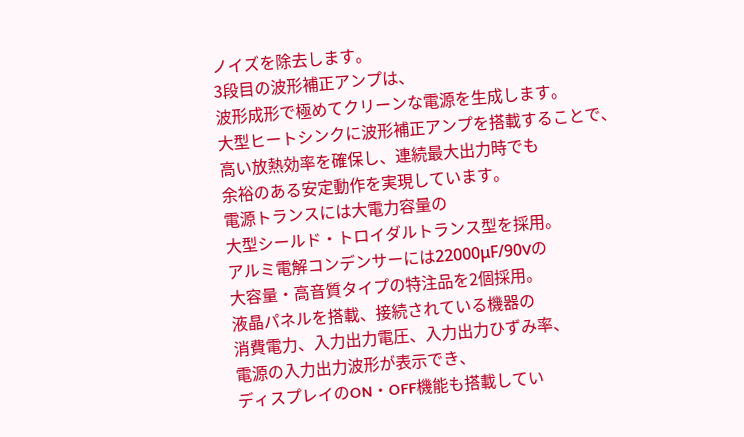ノイズを除去します。
3段目の波形補正アンプは、
波形成形で極めてクリーンな電源を生成します。
大型ヒートシンクに波形補正アンプを搭載することで、
高い放熱効率を確保し、連続最大出力時でも
余裕のある安定動作を実現しています。
電源トランスには大電力容量の
大型シールド・トロイダルトランス型を採用。
アルミ電解コンデンサーには22000μF/90Vの
大容量・高音質タイプの特注品を2個採用。
液晶パネルを搭載、接続されている機器の
消費電力、入力出力電圧、入力出力ひずみ率、
電源の入力出力波形が表示でき、
ディスプレイのON・OFF機能も搭載してい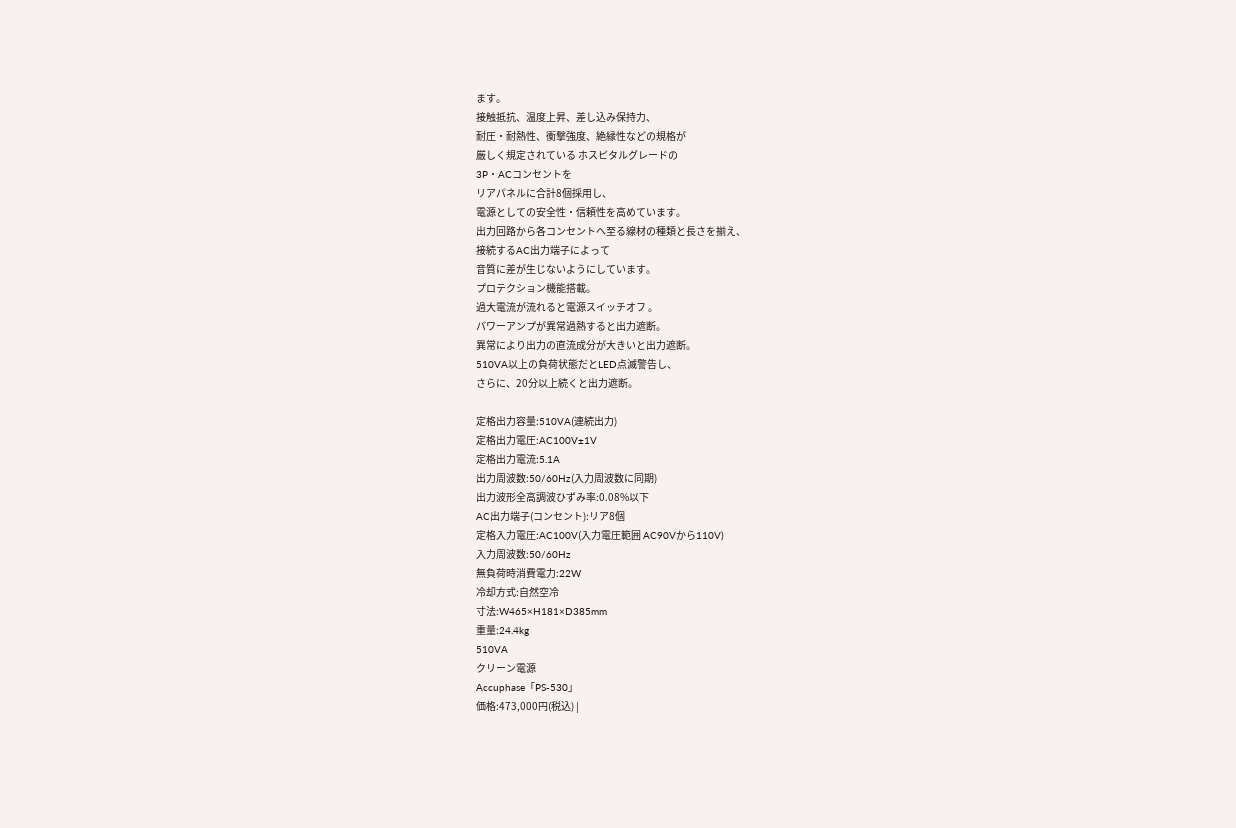ます。
接触抵抗、温度上昇、差し込み保持力、
耐圧・耐熱性、衝撃強度、絶縁性などの規格が
厳しく規定されている ホスピタルグレードの
3P・ACコンセントを
リアパネルに合計8個採用し、
電源としての安全性・信頼性を高めています。
出力回路から各コンセントへ至る線材の種類と長さを揃え、
接続するAC出力端子によって
音質に差が生じないようにしています。
プロテクション機能搭載。
過大電流が流れると電源スイッチオフ 。
パワーアンプが異常過熱すると出力遮断。
異常により出力の直流成分が大きいと出力遮断。
510VA以上の負荷状態だとLED点滅警告し、
さらに、20分以上続くと出力遮断。

定格出力容量:510VA(連続出力)
定格出力電圧:AC100V±1V
定格出力電流:5.1A
出力周波数:50/60Hz(入力周波数に同期)
出力波形全高調波ひずみ率:0.08%以下
AC出力端子(コンセント):リア8個
定格入力電圧:AC100V(入力電圧範囲 AC90Vから110V)
入力周波数:50/60Hz
無負荷時消費電力:22W
冷却方式:自然空冷
寸法:W465×H181×D385mm
重量:24.4kg
510VA
クリーン電源
Accuphase「PS-530」
価格:473,000円(税込) |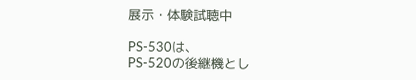展示・体験試聴中

PS-530は、
PS-520の後継機とし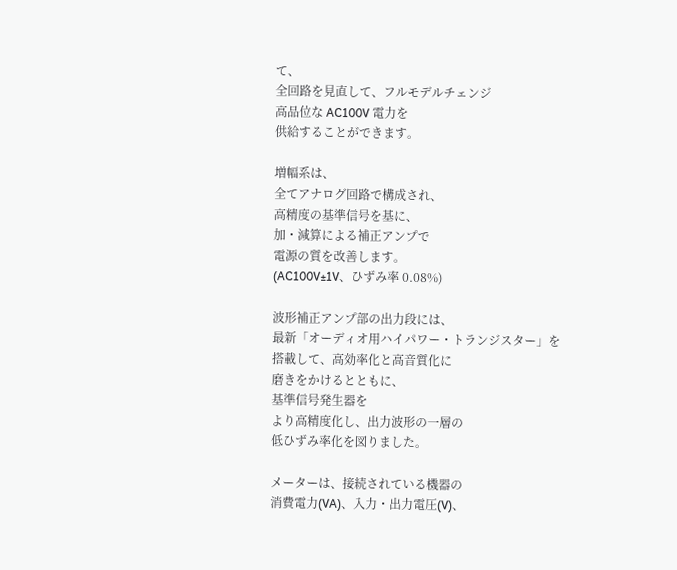て、
全回路を見直して、フルモデルチェンジ
高品位な AC100V 電力を
供給することができます。

増幅系は、
全てアナログ回路で構成され、
高精度の基準信号を基に、
加・減算による補正アンプで
電源の質を改善します。
(AC100V±1V、ひずみ率 0.08%)

波形補正アンプ部の出力段には、
最新「オーディオ用ハイパワー・トランジスター」を
搭載して、高効率化と高音質化に
磨きをかけるとともに、
基準信号発生器を
より高精度化し、出力波形の一層の
低ひずみ率化を図りました。

メーターは、接続されている機器の
消費電力(VA)、入力・出力電圧(V)、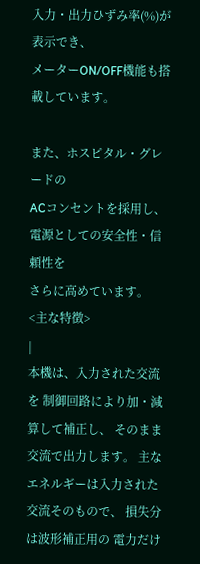入力・出力ひずみ率(%)が表示でき、
メーターON/OFF機能も搭載しています。

また、ホスピタル・グレードの
ACコンセントを採用し、
電源としての安全性・信頼性を
さらに高めています。
<主な特徴>
|
本機は、入力された交流を 制御回路により加・減算して補正し、 そのまま交流で出力します。 主なエネルギーは入力された 交流そのもので、 損失分は波形補正用の 電力だけ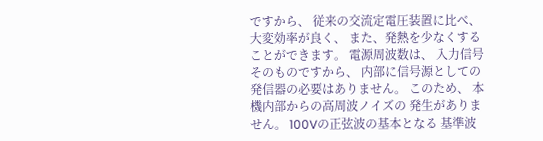ですから、 従来の交流定電圧装置に比べ、 大変効率が良く、 また、発熱を少なくすることができます。 電源周波数は、 入力信号そのものですから、 内部に信号源としての 発信器の必要はありません。 このため、 本機内部からの高周波ノイズの 発生がありません。 100Vの正弦波の基本となる 基準波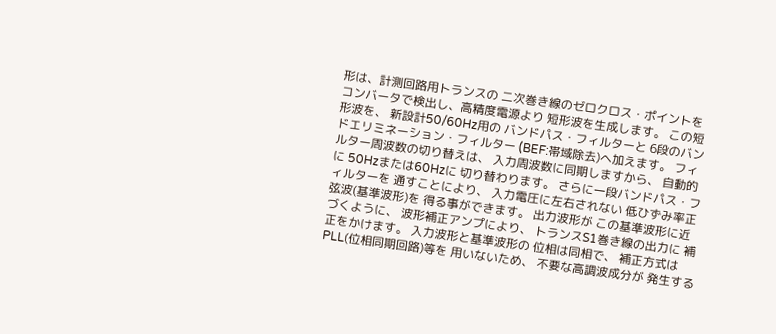形は、計測回路用トランスの 二次巻き線のゼロクロス・ポイントを コンバータで検出し、高精度電源より 短形波を生成します。 この短形波を、 新設計50/60Hz用の バンドパス・フィルターと 6段のバンドエリミネーション・フィルター (BEF:帯域除去)へ加えます。 フィルター周波数の切り替えは、 入力周波数に同期しますから、 自動的に 50Hzまたは60Hzに 切り替わります。 さらに一段バンドパス・フィルターを 通すことにより、 入力電圧に左右されない 低ひずみ率正弦波(基準波形)を 得る事ができます。 出力波形が この基準波形に近づくように、 波形補正アンプにより、 トランスS1巻き線の出力に 補正をかけます。 入力波形と基準波形の 位相は同相で、 補正方式はPLL(位相同期回路)等を 用いないため、 不要な高調波成分が 発生する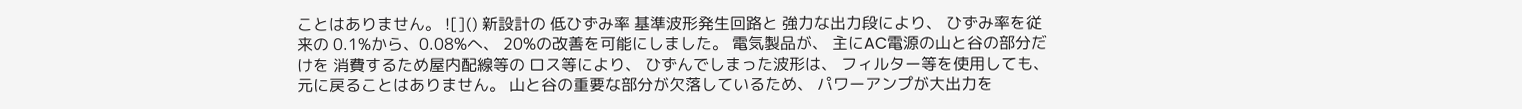ことはありません。 ![]() 新設計の 低ひずみ率 基準波形発生回路と 強力な出力段により、 ひずみ率を従来の 0.1%から、0.08%へ、 20%の改善を可能にしました。 電気製品が、 主にAC電源の山と谷の部分だけを 消費するため屋内配線等の ロス等により、 ひずんでしまった波形は、 フィルター等を使用しても、 元に戻ることはありません。 山と谷の重要な部分が欠落しているため、 パワーアンプが大出力を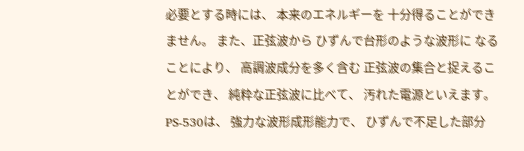必要とする時には、 本来のエネルギーを 十分得ることができません。 また、正弦波から ひずんで台形のような波形に なることにより、 高調波成分を多く含む 正弦波の集合と捉えることができ、 純粋な正弦波に比べて、 汚れた電源といえます。 PS-530は、 強力な波形成形能力で、 ひずんで不足した部分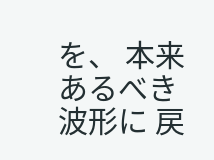を、 本来あるべき波形に 戻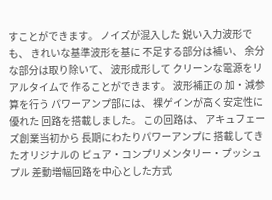すことができます。 ノイズが混入した 鋭い入力波形でも、 きれいな基準波形を基に 不足する部分は補い、 余分な部分は取り除いて、 波形成形して クリーンな電源をリアルタイムで 作ることができます。 波形補正の 加・減参算を行う パワーアンプ部には、 裸ゲインが高く安定性に優れた 回路を搭載しました。 この回路は、 アキュフェーズ創業当初から 長期にわたりパワーアンプに 搭載してきたオリジナルの ピュア・コンプリメンタリー・プッシュプル 差動増幅回路を中心とした方式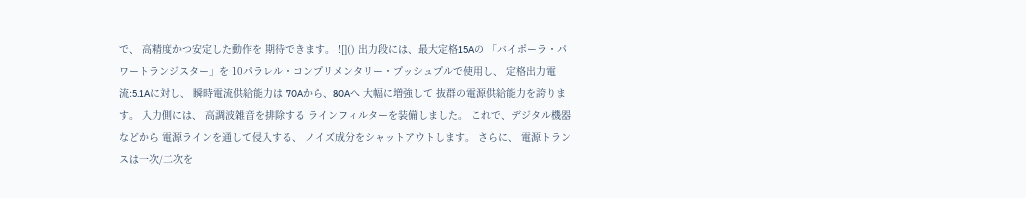で、 高精度かつ安定した動作を 期待できます。 ![]() 出力段には、最大定格15Aの 「バイポーラ・パワートランジスター」を 10パラレル・コンプリメンタリー・プッシュプルで使用し、 定格出力電流:5.1Aに対し、 瞬時電流供給能力は 70Aから、80Aへ 大幅に増強して 抜群の電源供給能力を誇ります。 入力側には、 高調波雑音を排除する ラインフィルターを装備しました。 これで、デジタル機器などから 電源ラインを通して侵入する、 ノイズ成分をシャットアウトします。 さらに、 電源トランスは一次/二次を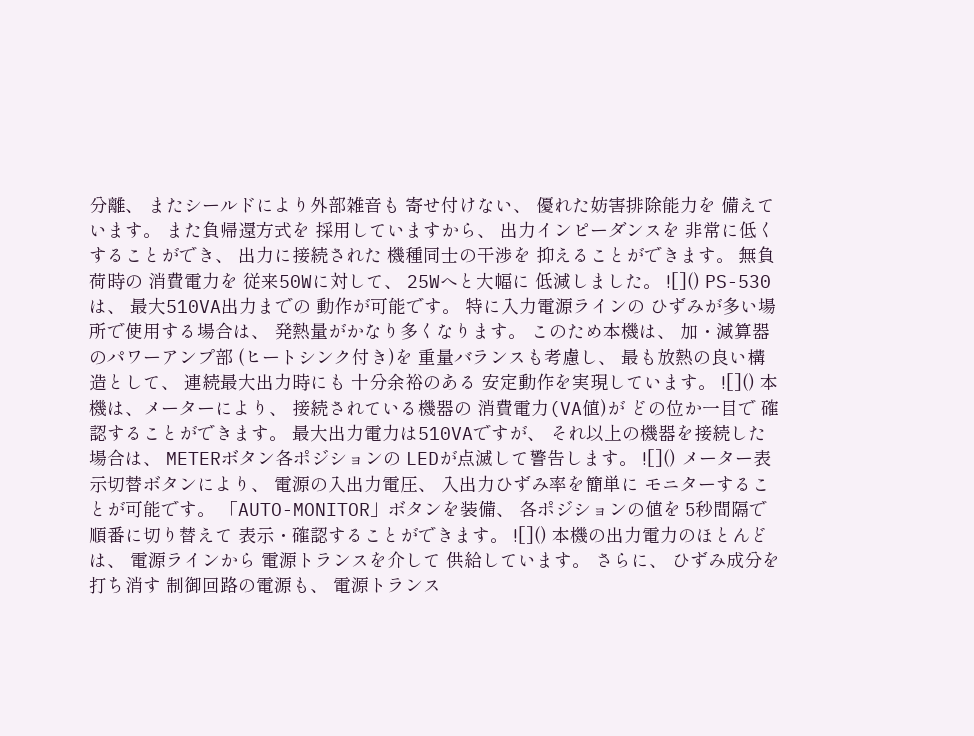分離、 またシールドにより外部雑音も 寄せ付けない、 優れた妨害排除能力を 備えています。 また負帰還方式を 採用していますから、 出力インピーダンスを 非常に低くすることができ、 出力に接続された 機種同士の干渉を 抑えることができます。 無負荷時の 消費電力を 従来50Wに対して、 25Wへと大幅に 低減しました。 ![]() PS-530は、 最大510VA出力までの 動作が可能です。 特に入力電源ラインの ひずみが多い場所で使用する場合は、 発熱量がかなり多くなります。 このため本機は、 加・減算器のパワーアンプ部 (ヒートシンク付き)を 重量バランスも考慮し、 最も放熱の良い構造として、 連続最大出力時にも 十分余裕のある 安定動作を実現しています。 ![]() 本機は、メーターにより、 接続されている機器の 消費電力(VA値)が どの位か一目で 確認することができます。 最大出力電力は510VAですが、 それ以上の機器を接続した場合は、 METERボタン各ポジションの LEDが点滅して警告します。 ![]() メーター表示切替ボタンにより、 電源の入出力電圧、 入出力ひずみ率を簡単に モニターすることが可能です。 「AUTO-MONITOR」ボタンを装備、 各ポジションの値を 5秒間隔で順番に切り替えて 表示・確認することができます。 ![]() 本機の出力電力のほとんどは、 電源ラインから 電源トランスを介して 供給しています。 さらに、 ひずみ成分を打ち消す 制御回路の電源も、 電源トランス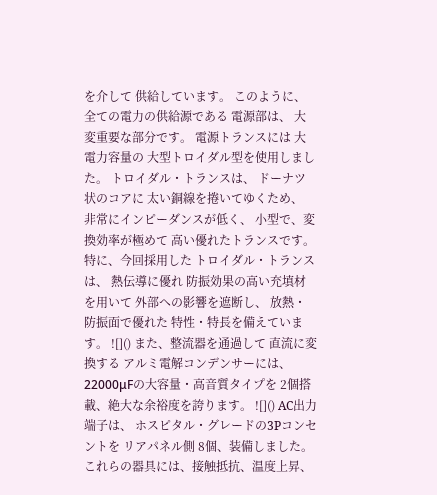を介して 供給しています。 このように、 全ての電力の供給源である 電源部は、 大変重要な部分です。 電源トランスには 大電力容量の 大型トロイダル型を使用しました。 トロイダル・トランスは、 ドーナツ状のコアに 太い銅線を捲いてゆくため、 非常にインピーダンスが低く、 小型で、変換効率が極めて 高い優れたトランスです。 特に、今回採用した トロイダル・トランスは、 熱伝導に優れ 防振効果の高い充填材を用いて 外部への影響を遮断し、 放熱・防振面で優れた 特性・特長を備えています。 ![]() また、整流器を通過して 直流に変換する アルミ電解コンデンサーには、 22000μFの大容量・高音質タイプを 2個搭載、絶大な余裕度を誇ります。 ![]() AC出力端子は、 ホスピタル・グレードの3Pコンセントを リアパネル側 8個、装備しました。 これらの器具には、接触抵抗、温度上昇、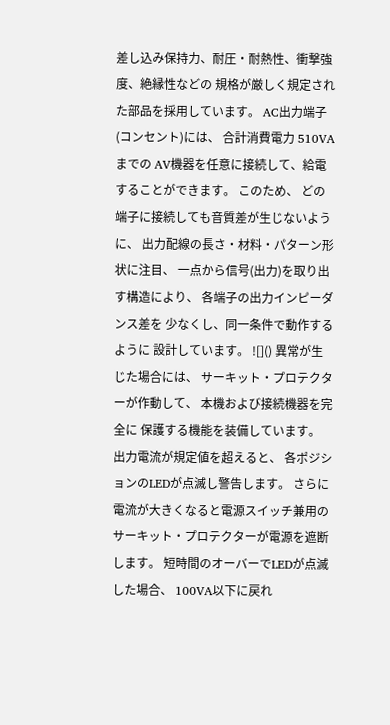差し込み保持力、耐圧・耐熱性、衝撃強度、絶縁性などの 規格が厳しく規定された部品を採用しています。 AC出力端子(コンセント)には、 合計消費電力 510VAまでの AV機器を任意に接続して、給電することができます。 このため、 どの端子に接続しても音質差が生じないように、 出力配線の長さ・材料・パターン形状に注目、 一点から信号(出力)を取り出す構造により、 各端子の出力インピーダンス差を 少なくし、同一条件で動作するように 設計しています。 ![]() 異常が生じた場合には、 サーキット・プロテクターが作動して、 本機および接続機器を完全に 保護する機能を装備しています。 出力電流が規定値を超えると、 各ポジションのLEDが点滅し警告します。 さらに電流が大きくなると電源スイッチ兼用の サーキット・プロテクターが電源を遮断します。 短時間のオーバーでLEDが点滅した場合、 100VA以下に戻れ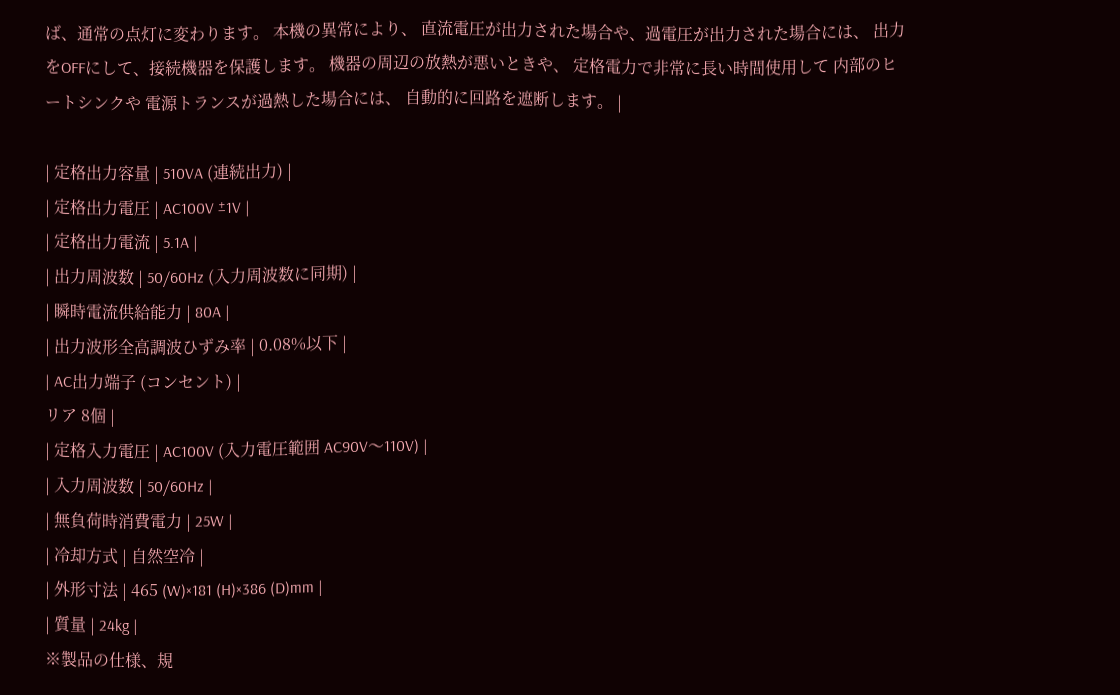ば、通常の点灯に変わります。 本機の異常により、 直流電圧が出力された場合や、過電圧が出力された場合には、 出力をOFFにして、接続機器を保護します。 機器の周辺の放熱が悪いときや、 定格電力で非常に長い時間使用して 内部のヒートシンクや 電源トランスが過熱した場合には、 自動的に回路を遮断します。 |

| 定格出力容量 | 510VA (連続出力) |
| 定格出力電圧 | AC100V ±1V |
| 定格出力電流 | 5.1A |
| 出力周波数 | 50/60Hz (入力周波数に同期) |
| 瞬時電流供給能力 | 80A |
| 出力波形全高調波ひずみ率 | 0.08%以下 |
| AC出力端子 (コンセント) |
リア 8個 |
| 定格入力電圧 | AC100V (入力電圧範囲 AC90V〜110V) |
| 入力周波数 | 50/60Hz |
| 無負荷時消費電力 | 25W |
| 冷却方式 | 自然空冷 |
| 外形寸法 | 465 (W)×181 (H)×386 (D)mm |
| 質量 | 24kg |
※製品の仕様、規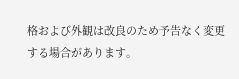格および外観は改良のため予告なく変更する場合があります。